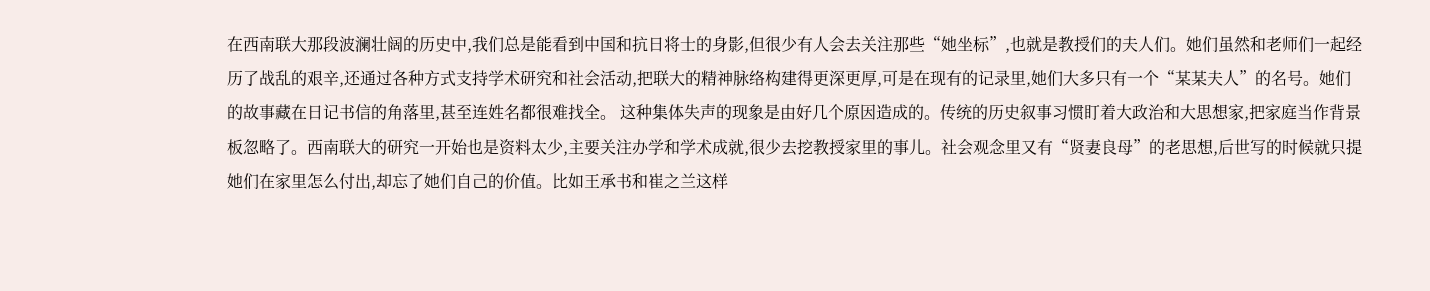在西南联大那段波澜壮阔的历史中,我们总是能看到中国和抗日将士的身影,但很少有人会去关注那些“她坐标”,也就是教授们的夫人们。她们虽然和老师们一起经历了战乱的艰辛,还通过各种方式支持学术研究和社会活动,把联大的精神脉络构建得更深更厚,可是在现有的记录里,她们大多只有一个“某某夫人”的名号。她们的故事藏在日记书信的角落里,甚至连姓名都很难找全。 这种集体失声的现象是由好几个原因造成的。传统的历史叙事习惯盯着大政治和大思想家,把家庭当作背景板忽略了。西南联大的研究一开始也是资料太少,主要关注办学和学术成就,很少去挖教授家里的事儿。社会观念里又有“贤妻良母”的老思想,后世写的时候就只提她们在家里怎么付出,却忘了她们自己的价值。比如王承书和崔之兰这样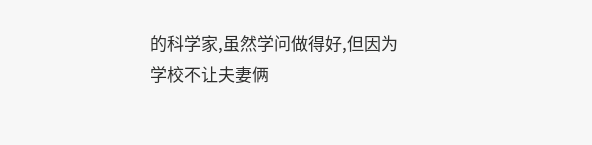的科学家,虽然学问做得好,但因为学校不让夫妻俩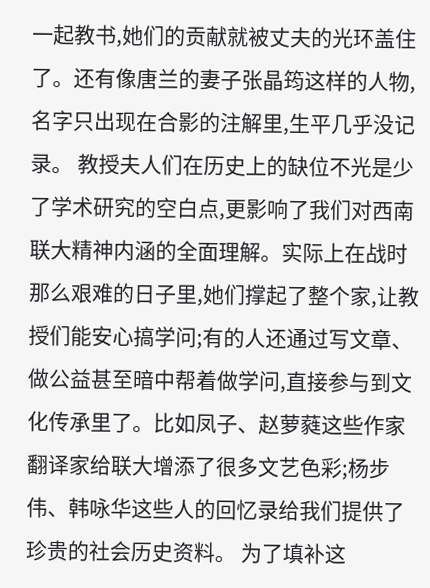一起教书,她们的贡献就被丈夫的光环盖住了。还有像唐兰的妻子张晶筠这样的人物,名字只出现在合影的注解里,生平几乎没记录。 教授夫人们在历史上的缺位不光是少了学术研究的空白点,更影响了我们对西南联大精神内涵的全面理解。实际上在战时那么艰难的日子里,她们撑起了整个家,让教授们能安心搞学问;有的人还通过写文章、做公益甚至暗中帮着做学问,直接参与到文化传承里了。比如凤子、赵萝蕤这些作家翻译家给联大增添了很多文艺色彩;杨步伟、韩咏华这些人的回忆录给我们提供了珍贵的社会历史资料。 为了填补这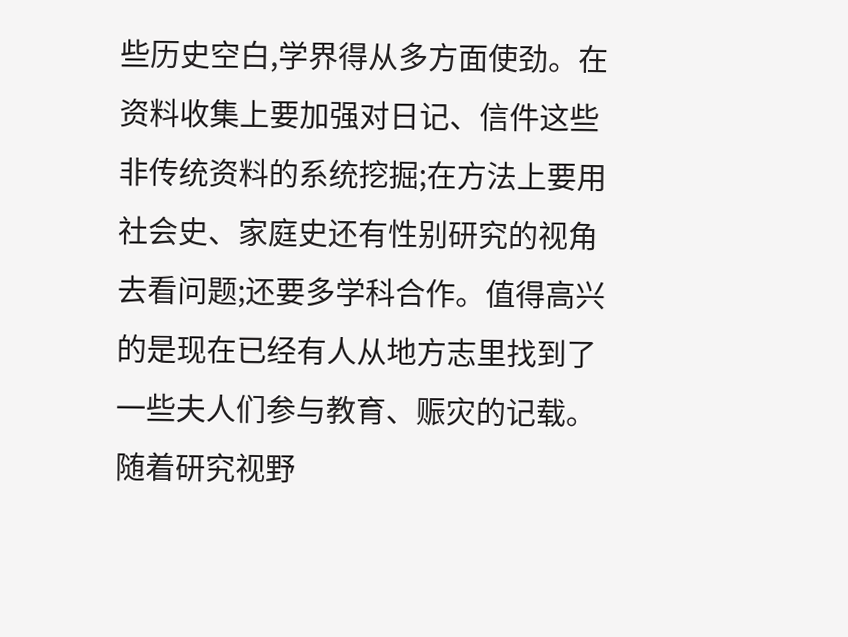些历史空白,学界得从多方面使劲。在资料收集上要加强对日记、信件这些非传统资料的系统挖掘;在方法上要用社会史、家庭史还有性别研究的视角去看问题;还要多学科合作。值得高兴的是现在已经有人从地方志里找到了一些夫人们参与教育、赈灾的记载。 随着研究视野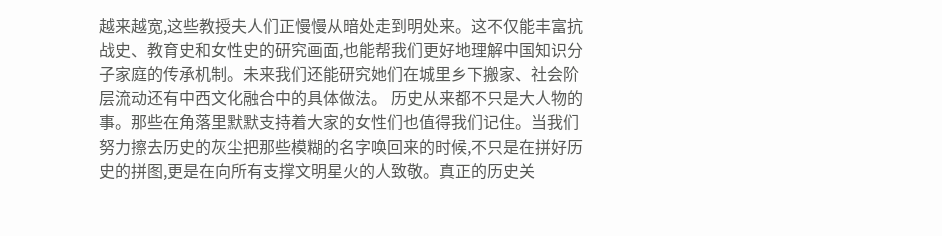越来越宽,这些教授夫人们正慢慢从暗处走到明处来。这不仅能丰富抗战史、教育史和女性史的研究画面,也能帮我们更好地理解中国知识分子家庭的传承机制。未来我们还能研究她们在城里乡下搬家、社会阶层流动还有中西文化融合中的具体做法。 历史从来都不只是大人物的事。那些在角落里默默支持着大家的女性们也值得我们记住。当我们努力擦去历史的灰尘把那些模糊的名字唤回来的时候,不只是在拼好历史的拼图,更是在向所有支撑文明星火的人致敬。真正的历史关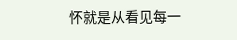怀就是从看见每一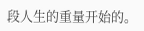段人生的重量开始的。